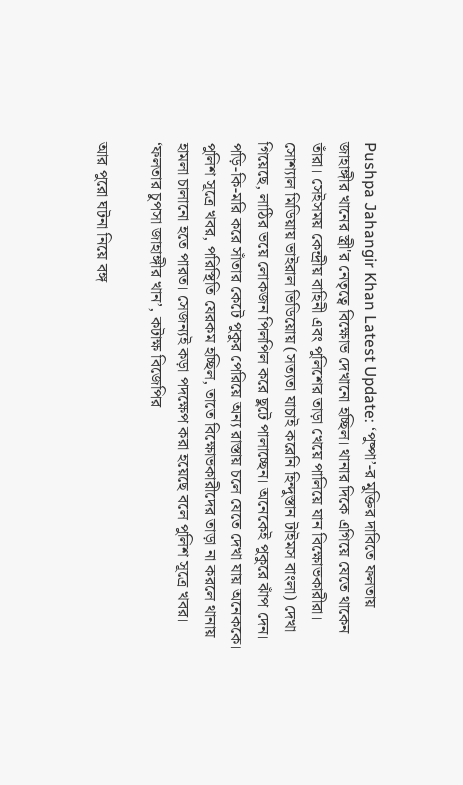Pushpa Jahangir Khan Latest Update: ‘পুষ্পা’-র মুক্তির দাবিতে ফলতায় জাহাঙ্গীর খানের স্ত্রী'র নেতৃত্বে বিক্ষোভ দেখানো হচ্ছিল। থানার দিকে এগিয়ে যেতে থাকেন তাঁরা। সেইসময় কেন্দ্রীয় বাহিনী এবং পুলিশের তাড়া খেয়ে পালিয়ে যান বিক্ষোভকারীরা। সোশ্যাল মিডিয়ায় ভাইরাল ভিডিয়োয় (সত্যতা যাচাই করেনি হিন্দুস্তান টাইমস বাংলা) দেখা গিয়েছে, লাঠির ভয়ে লোকজন পিলপিল করে ছুটে পালাচ্ছেন। অনেকেই পুকুরে ঝাঁপ দেন। পড়ি-কি-মরি করে সাঁতার কেটে পুকুর পেরিয়ে অন্য রাস্তায় চলে যেতে দেখা যায় অনেককে। পুলিশ সূত্রে খবর, পরিস্থিতি যেরকম হচ্ছিল, তাতে বিক্ষোভকারীদের তাড়া না করলে থানায় হামলা চালানো হতে পারত। সেজন্যই কড়া পদক্ষেপ করা হয়েছে বলে পুলিশ সূত্রে খবর।
‘ফলতার চুপসা জাহাঙ্গীর খান’, কটাক্ষ বিজেপির

আর পুরো ঘটনা নিয়ে বঙ্গ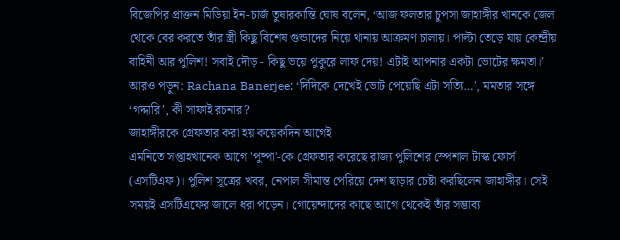বিজেপির প্রাক্তন মিডিয়া ইন-চার্জ তুষারকান্তি ঘোষ বলেন, ‘আজ ফলতার চুপসা জাহাঙ্গীর খানকে জেল থেকে বের করতে তাঁর স্ত্রী কিছু বিশেষ গুন্ডাদের নিয়ে থানায় আক্রমণ চালায়। পাল্টা তেড়ে যায় কেন্দ্রীয় বাহিনী আর পুলিশ! সবাই দৌড় - কিছু ভয়ে পুকুরে লাফ দেয়! এটাই আপনার একটা ভোটের ক্ষমতা।’
আরও পড়ুন: Rachana Banerjee: ‘দিদিকে দেখেই ভোট পেয়েছি এটা সত্যি…', মমতার সঙ্গে ‘গদ্দারি’, কী সাফাই রচনার?
জাহাঙ্গীরকে গ্রেফতার করা হয় কয়েকদিন আগেই
এমনিতে সপ্তাহখানেক আগে 'পুষ্পা'-কে গ্রেফতার করেছে রাজ্য পুলিশের স্পেশাল টাস্ক ফোর্স (এসটিএফ)। পুলিশ সূত্রের খবর, নেপাল সীমান্ত পেরিয়ে দেশ ছাড়ার চেষ্টা করছিলেন জাহাঙ্গীর। সেই সময়ই এসটিএফের জালে ধরা পড়েন। গোয়েন্দাদের কাছে আগে থেকেই তাঁর সম্ভাব্য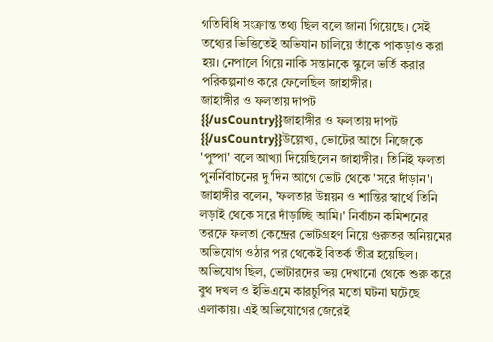গতিবিধি সংক্রান্ত তথ্য ছিল বলে জানা গিয়েছে। সেই তথ্যের ভিত্তিতেই অভিযান চালিয়ে তাঁকে পাকড়াও করা হয়। নেপালে গিয়ে নাকি সন্তানকে স্কুলে ভর্তি করার পরিকল্পনাও করে ফেলেছিল জাহাঙ্গীর।
জাহাঙ্গীর ও ফলতায় দাপট
{{/usCountry}}জাহাঙ্গীর ও ফলতায় দাপট
{{/usCountry}}উল্লেখ্য, ভোটের আগে নিজেকে 'পুষ্পা' বলে আখ্যা দিয়েছিলেন জাহাঙ্গীর। তিনিই ফলতা পুনর্নিবাচনের দু'দিন আগে ভোট থেকে 'সরে দাঁড়ান'। জাহাঙ্গীর বলেন, 'ফলতার উন্নয়ন ও শান্তির স্বার্থে তিনি লড়াই থেকে সরে দাঁড়াচ্ছি আমি।' নির্বাচন কমিশনের তরফে ফলতা কেন্দ্রের ভোটগ্রহণ নিয়ে গুরুতর অনিয়মের অভিযোগ ওঠার পর থেকেই বিতর্ক তীব্র হয়েছিল। অভিযোগ ছিল, ভোটারদের ভয় দেখানো থেকে শুরু করে বুথ দখল ও ইভিএমে কারচুপির মতো ঘটনা ঘটেছে এলাকায়। এই অভিযোগের জেরেই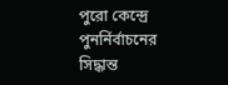পুরো কেন্দ্রে পুনর্নির্বাচনের সিদ্ধান্ত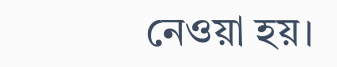নেওয়া হয়।